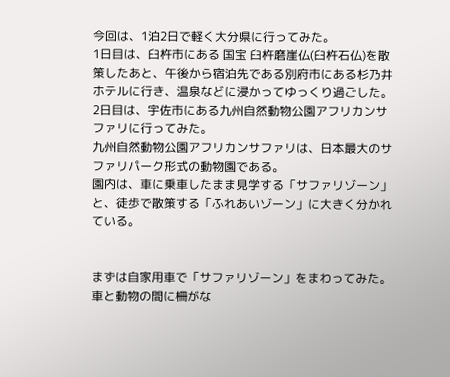今回は、1泊2日で軽く大分県に行ってみた。
1日目は、臼杵市にある 国宝 臼杵磨崖仏(臼杵石仏)を散策したあと、午後から宿泊先である別府市にある杉乃井ホテルに行き、温泉などに浸かってゆっくり過ごした。
2日目は、宇佐市にある九州自然動物公園アフリカンサファリに行ってみた。
九州自然動物公園アフリカンサファリは、日本最大のサファリパーク形式の動物園である。
園内は、車に乗車したまま見学する「サファリゾーン」と、徒歩で散策する「ふれあいゾーン」に大きく分かれている。


まずは自家用車で「サファリゾーン」をまわってみた。 車と動物の間に柵がな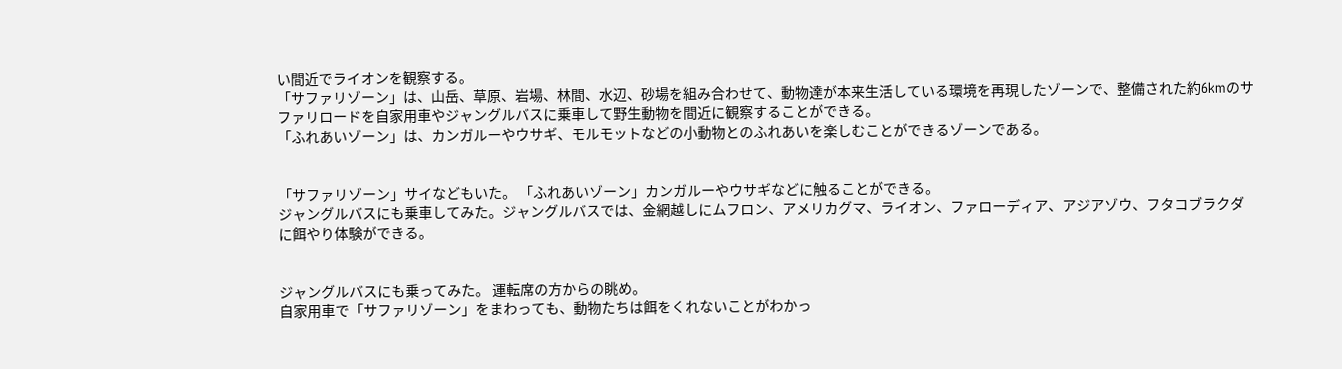い間近でライオンを観察する。
「サファリゾーン」は、山岳、草原、岩場、林間、水辺、砂場を組み合わせて、動物達が本来生活している環境を再現したゾーンで、整備された約6kmのサファリロードを自家用車やジャングルバスに乗車して野生動物を間近に観察することができる。
「ふれあいゾーン」は、カンガルーやウサギ、モルモットなどの小動物とのふれあいを楽しむことができるゾーンである。


「サファリゾーン」サイなどもいた。 「ふれあいゾーン」カンガルーやウサギなどに触ることができる。
ジャングルバスにも乗車してみた。ジャングルバスでは、金網越しにムフロン、アメリカグマ、ライオン、ファローディア、アジアゾウ、フタコブラクダに餌やり体験ができる。


ジャングルバスにも乗ってみた。 運転席の方からの眺め。
自家用車で「サファリゾーン」をまわっても、動物たちは餌をくれないことがわかっ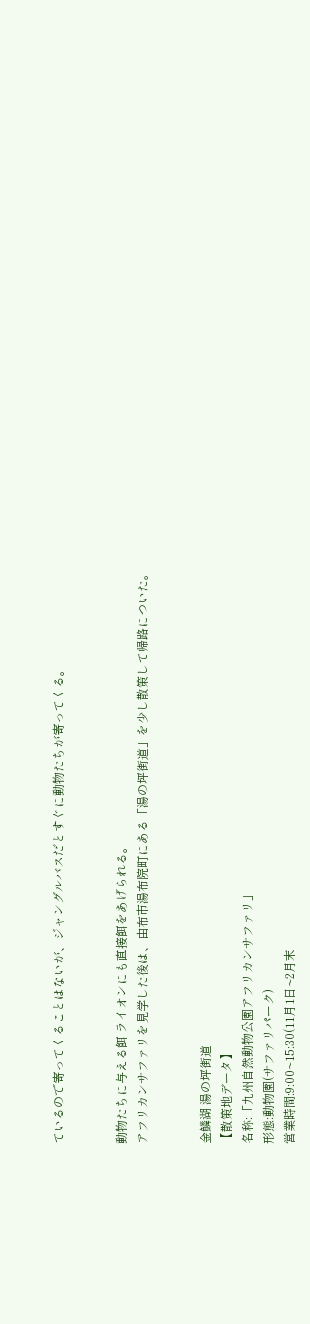ているので寄ってくることはないが、ジャングルバスだとすぐに動物たちが寄ってくる。


動物たちに与える餌 ライオンにも直接餌をあげられる。
アフリカンサファリを見学した後は、由布市湯布院町にある「湯の坪街道」を少し散策して帰路についた。


金鱗湖 湯の坪街道
【散策地データ】
名称:「九州自然動物公園アフリカンサファリ」
形態:動物園(サファリパーク)
営業時間:9:00~15:30(11月1日~2月末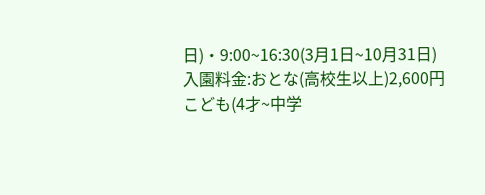日)・9:00~16:30(3月1日~10月31日)
入園料金:おとな(高校生以上)2,600円 こども(4才~中学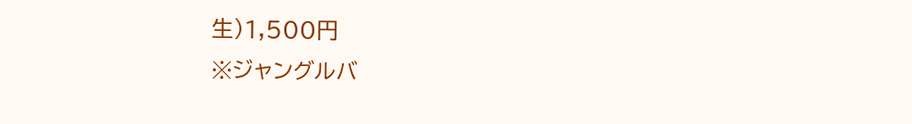生)1,500円
※ジャングルバ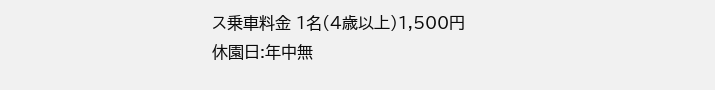ス乗車料金 1名(4歳以上)1,500円
休園日:年中無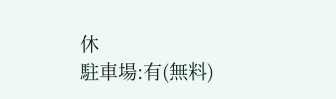休
駐車場:有(無料)